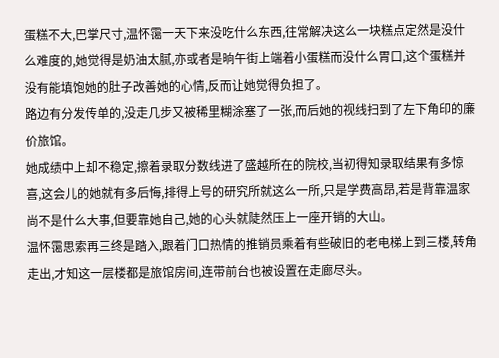蛋糕不大,巴掌尺寸,温怀霭一天下来没吃什么东西,往常解决这么一块糕点定然是没什么难度的,她觉得是奶油太腻,亦或者是晌午街上端着小蛋糕而没什么胃口,这个蛋糕并没有能填饱她的肚子改善她的心情,反而让她觉得负担了。
路边有分发传单的,没走几步又被稀里糊涂塞了一张,而后她的视线扫到了左下角印的廉价旅馆。
她成绩中上却不稳定,擦着录取分数线进了盛越所在的院校,当初得知录取结果有多惊喜,这会儿的她就有多后悔,排得上号的研究所就这么一所,只是学费高昂,若是背靠温家尚不是什么大事,但要靠她自己,她的心头就陡然压上一座开销的大山。
温怀霭思索再三终是踏入,跟着门口热情的推销员乘着有些破旧的老电梯上到三楼,转角走出,才知这一层楼都是旅馆房间,连带前台也被设置在走廊尽头。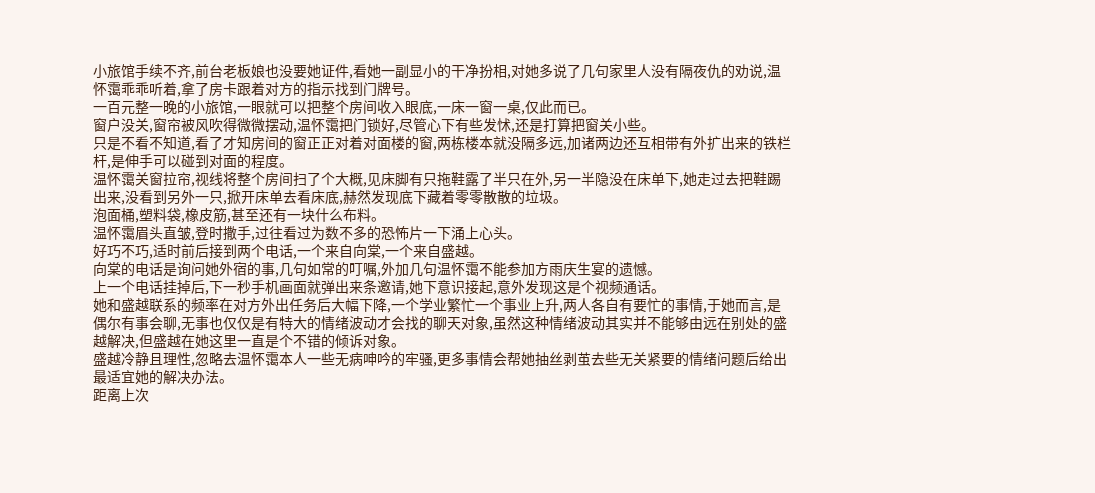小旅馆手续不齐,前台老板娘也没要她证件,看她一副显小的干净扮相,对她多说了几句家里人没有隔夜仇的劝说,温怀霭乖乖听着,拿了房卡跟着对方的指示找到门牌号。
一百元整一晚的小旅馆,一眼就可以把整个房间收入眼底,一床一窗一桌,仅此而已。
窗户没关,窗帘被风吹得微微摆动,温怀霭把门锁好,尽管心下有些发怵,还是打算把窗关小些。
只是不看不知道,看了才知房间的窗正正对着对面楼的窗,两栋楼本就没隔多远,加诸两边还互相带有外扩出来的铁栏杆,是伸手可以碰到对面的程度。
温怀霭关窗拉帘,视线将整个房间扫了个大概,见床脚有只拖鞋露了半只在外,另一半隐没在床单下,她走过去把鞋踢出来,没看到另外一只,掀开床单去看床底,赫然发现底下藏着零零散散的垃圾。
泡面桶,塑料袋,橡皮筋,甚至还有一块什么布料。
温怀霭眉头直皱,登时撒手,过往看过为数不多的恐怖片一下涌上心头。
好巧不巧,适时前后接到两个电话,一个来自向棠,一个来自盛越。
向棠的电话是询问她外宿的事,几句如常的叮嘱,外加几句温怀霭不能参加方雨庆生宴的遗憾。
上一个电话挂掉后,下一秒手机画面就弹出来条邀请,她下意识接起,意外发现这是个视频通话。
她和盛越联系的频率在对方外出任务后大幅下降,一个学业繁忙一个事业上升,两人各自有要忙的事情,于她而言,是偶尔有事会聊,无事也仅仅是有特大的情绪波动才会找的聊天对象,虽然这种情绪波动其实并不能够由远在别处的盛越解决,但盛越在她这里一直是个不错的倾诉对象。
盛越冷静且理性,忽略去温怀霭本人一些无病呻吟的牢骚,更多事情会帮她抽丝剥茧去些无关紧要的情绪问题后给出最适宜她的解决办法。
距离上次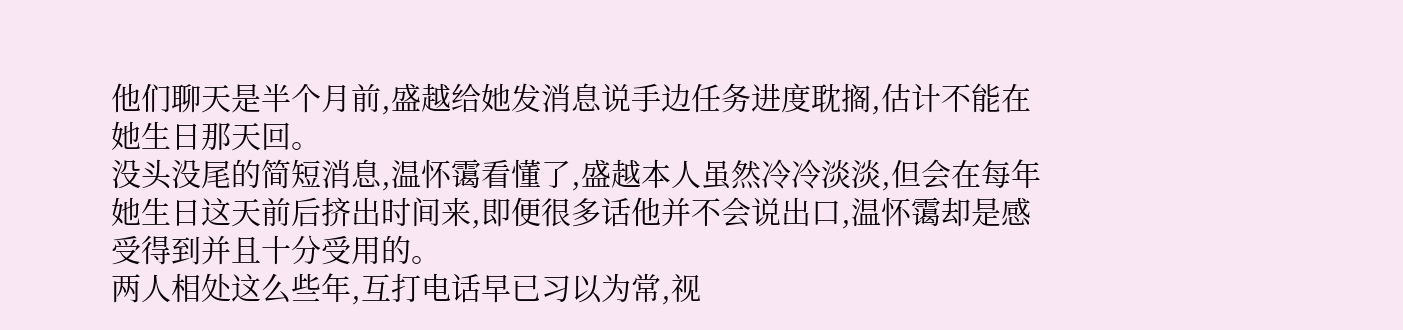他们聊天是半个月前,盛越给她发消息说手边任务进度耽搁,估计不能在她生日那天回。
没头没尾的简短消息,温怀霭看懂了,盛越本人虽然冷冷淡淡,但会在每年她生日这天前后挤出时间来,即便很多话他并不会说出口,温怀霭却是感受得到并且十分受用的。
两人相处这么些年,互打电话早已习以为常,视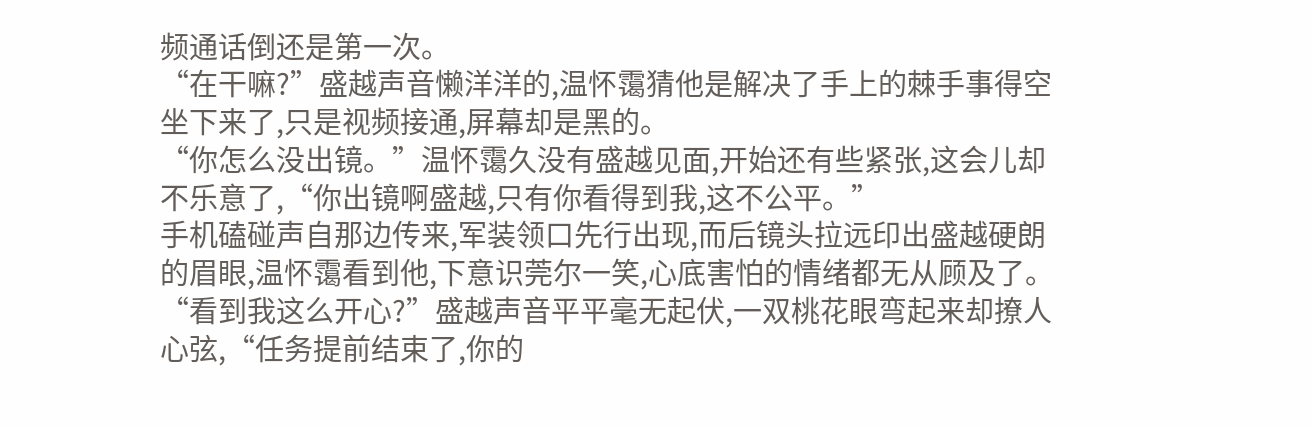频通话倒还是第一次。
“在干嘛?”盛越声音懒洋洋的,温怀霭猜他是解决了手上的棘手事得空坐下来了,只是视频接通,屏幕却是黑的。
“你怎么没出镜。”温怀霭久没有盛越见面,开始还有些紧张,这会儿却不乐意了,“你出镜啊盛越,只有你看得到我,这不公平。”
手机磕碰声自那边传来,军装领口先行出现,而后镜头拉远印出盛越硬朗的眉眼,温怀霭看到他,下意识莞尔一笑,心底害怕的情绪都无从顾及了。
“看到我这么开心?”盛越声音平平毫无起伏,一双桃花眼弯起来却撩人心弦,“任务提前结束了,你的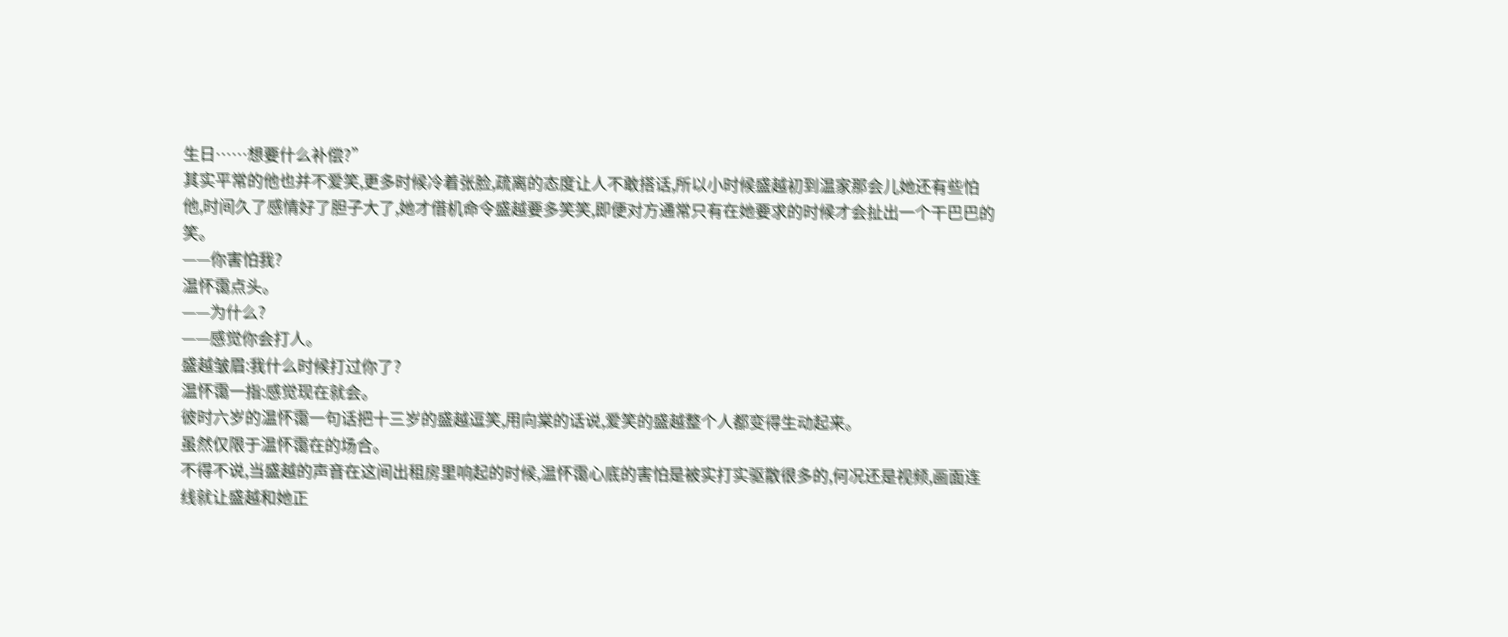生日……想要什么补偿?”
其实平常的他也并不爱笑,更多时候冷着张脸,疏离的态度让人不敢搭话,所以小时候盛越初到温家那会儿她还有些怕他,时间久了感情好了胆子大了,她才借机命令盛越要多笑笑,即便对方通常只有在她要求的时候才会扯出一个干巴巴的笑。
——你害怕我?
温怀霭点头。
——为什么?
——感觉你会打人。
盛越皱眉:我什么时候打过你了?
温怀霭一指:感觉现在就会。
彼时六岁的温怀霭一句话把十三岁的盛越逗笑,用向棠的话说,爱笑的盛越整个人都变得生动起来。
虽然仅限于温怀霭在的场合。
不得不说,当盛越的声音在这间出租房里响起的时候,温怀霭心底的害怕是被实打实驱散很多的,何况还是视频,画面连线就让盛越和她正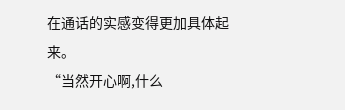在通话的实感变得更加具体起来。
“当然开心啊,什么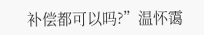补偿都可以吗?”温怀霭